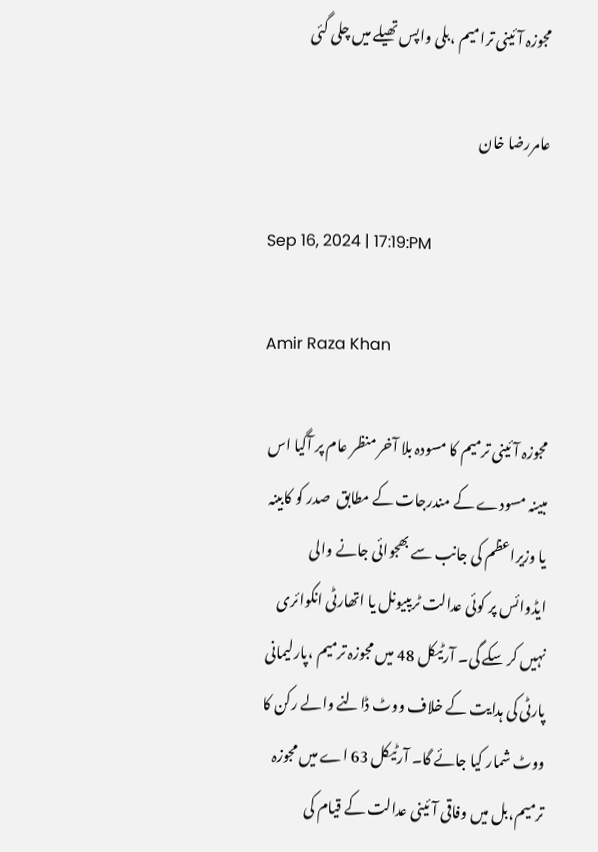مجوزہ آئینی ترامیم ،بلی واپس تھیلے میں چلی گئی

عامررضا خان

Sep 16, 2024 | 17:19:PM

Amir Raza Khan

مجوزہ آئینی ترمیم کا مسودہ بلا آخر منظر عام پر آگیا اس مبینہ مسودے کے مندرجات کے مطابق  صدر کو کابینہ یا وزیراعظم کی جانب سے بھجوائی جانے والی ایڈوائس پر کوئی عدالت ٹریبیونل یا اتھارٹی انکوائری نہیں کر سکے گی۔ آرٹیکل 48 میں مجوزہ ترمیم ،پارلیمانی پارٹی کی ہدایت کے خلاف ووٹ ڈالنے والے رکن کا ووٹ شمار کیا جائے گا۔ آرٹیکل 63 اے میں مجوزہ ترمیم،بل میں وفاقی آئینی عدالت کے قیام کی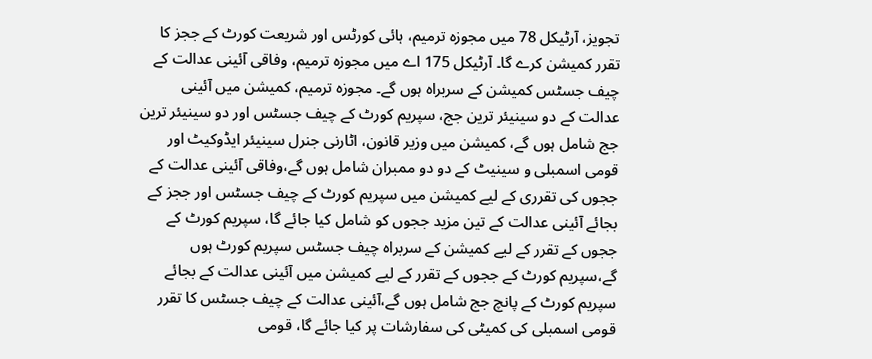تجویز، آرٹیکل 78 میں مجوزہ ترمیم، ہائی کورٹس اور شریعت کورٹ کے ججز کا تقرر کمیشن کرے گا۔ آرٹیکل 175 اے میں مجوزہ ترمیم، وفاقی آئینی عدالت کے چیف جسٹس کمیشن کے سربراہ ہوں گے۔ مجوزہ ترمیم، کمیشن میں آئینی عدالت کے دو سینیئر ترین جج، سپریم کورٹ کے چیف جسٹس اور دو سینیئر ترین جج شامل ہوں گے، کمیشن میں وزیر قانون، اٹارنی جنرل سینیئر ایڈوکیٹ اور قومی اسمبلی و سینیٹ کے دو دو ممبران شامل ہوں گے،وفاقی آئینی عدالت کے ججوں کی تقرری کے لیے کمیشن میں سپریم کورٹ کے چیف جسٹس اور ججز کے بجائے آئینی عدالت کے تین مزید ججوں کو شامل کیا جائے گا، سپریم کورٹ کے ججوں کے تقرر کے لیے کمیشن کے سربراہ چیف جسٹس سپریم کورٹ ہوں گے،سپریم کورٹ کے ججوں کے تقرر کے لیے کمیشن میں آئینی عدالت کے بجائے سپریم کورٹ کے پانچ جج شامل ہوں گے،آئینی عدالت کے چیف جسٹس کا تقرر قومی اسمبلی کی کمیٹی کی سفارشات پر کیا جائے گا، قومی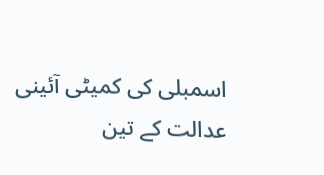اسمبلی کی کمیٹی آئینی عدالت کے تین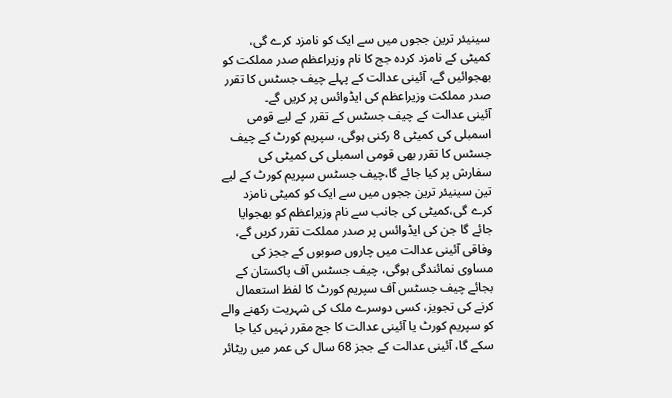سینیئر ترین ججوں میں سے ایک کو نامزد کرے گی، کمیٹی کے نامزد کردہ جج کا نام وزیراعظم صدر مملکت کو بھجوائیں گے، آئینی عدالت کے پہلے چیف جسٹس کا تقرر صدر مملکت وزیراعظم کی ایڈوائس پر کریں گے۔
آئینی عدالت کے چیف جسٹس کے تقرر کے لیے قومی اسمبلی کی کمیٹی 8 رکنی ہوگی، سپریم کورٹ کے چیف جسٹس کا تقرر بھی قومی اسمبلی کی کمیٹی کی سفارش پر کیا جائے گا،چیف جسٹس سپریم کورٹ کے لیے تین سینیئر ترین ججوں میں سے ایک کو کمیٹی نامزد کرے گی،کمیٹی کی جانب سے نام وزیراعظم کو بھجوایا جائے گا جن کی ایڈوائس پر صدر مملکت تقرر کریں گے، وفاقی آئینی عدالت میں چاروں صوبوں کے ججز کی مساوی نمائندگی ہوگی، چیف جسٹس آف پاکستان کے بجائے چیف جسٹس آف سپریم کورٹ کا لفظ استعمال کرنے کی تجویز، کسی دوسرے ملک کی شہریت رکھنے والے کو سپریم کورٹ یا آئینی عدالت کا جج مقرر نہیں کیا جا سکے گا، آئینی عدالت کے ججز 68 سال کی عمر میں ریٹائر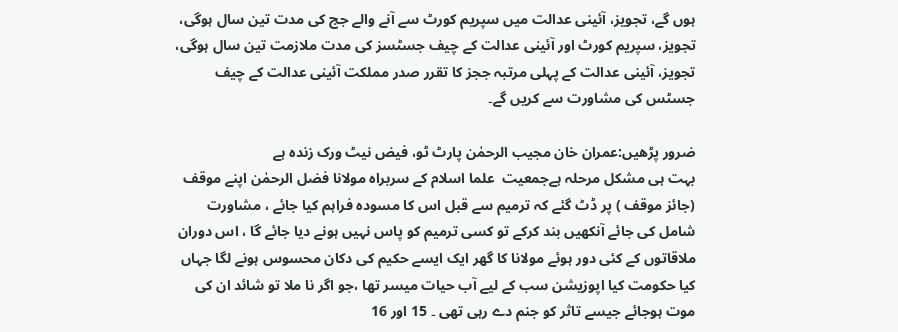ہوں گے، تجویز، آئینی عدالت میں سپریم کورٹ سے آنے والے جج کی مدت تین سال ہوگی، تجویز، سپریم کورٹ اور آئینی عدالت کے چیف جسٹسز کی مدت ملازمت تین سال ہوگی، تجویز، آئینی عدالت کے پہلی مرتبہ ججز کا تقرر صدر مملکت آئینی عدالت کے چیف جسٹس کی مشاورت سے کریں گے۔

ضرور پڑھیں:عمران خان مجیب الرحمٰن پارٹ ٹو، فیض نیٹ ورک زندہ ہے
بہت ہی مشکل مرحلہ ہےجمعیت  علما اسلام کے سربراہ مولانا فضل الرحمٰن اپنے موقف (جائز موقف ) پر ڈٹ گئے کہ ترمیم سے قبل اس کا مسودہ فراہم کیا جائے ، مشاورت شامل کی جائے آنکھیں بند کرکے تو کسی ترمیم کو پاس نہیں ہونے دیا جائے گا ، اس دوران ملاقاتوں کے کئی دور ہوئے مولانا کا گھر ایک ایسے حکیم کی دکان محسوس ہونے لگا جہاں کیا حکومت کیا اپوزیشن سب کے لیے آب حیات میسر تھا ،جو اگر نا ملا تو شائد ان کی موت ہوجائے جیسے تاثر کو جنم دے رہی تھی ۔ 15 اور 16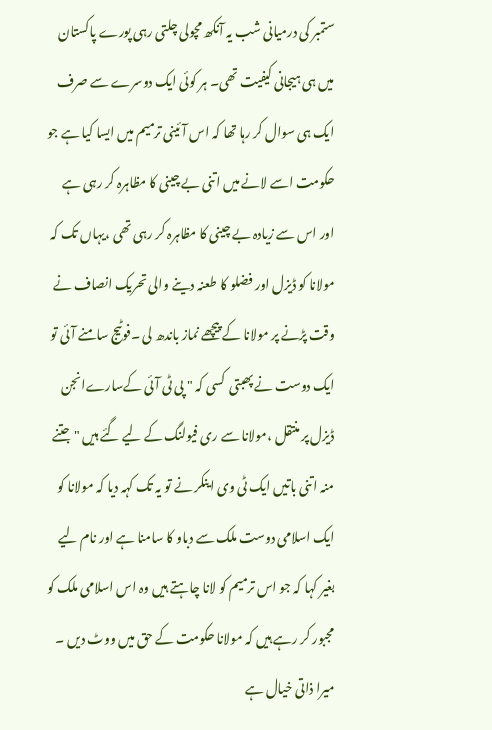ستمبر کی درمیانی شب یہ آنکھ مچولی چلتی رہی پورے پاکستان میں ہی ہیجانی کیفیت تھی۔ ہر کوئی ایک دوسرے سے صرف ایک ہی سوال کر رہا تھا کہ اس آئینی ترمیم میں ایسا کیا ہے جو حکومت اسے لانے میں اتنی بے چینی کا مظاہرہ کر رہی ہے اور اس سے زیادہ بے چینی کا مظاہرہ کر رہی تھی ،یہاں تک کہ مولانا کو ڈیزل اور فضلو کا طعنہ دینے والی تحریک انصاف نے وقت پڑنے پر مولانا کے پیچھے نماز باندھ لی ۔فوٹیج سامنے آئی تو ایک دوست نے پھبتی  کسی کہ " پی ٹی آئی کےسارےانجن ڈیزل پر منتقل ،مولانا سے ری فیولنگ کے لیے گئے ہیں " جتنے منہ اتنی باتیں ایک ٹی وی اینکر نے تو یہ تک کہہ دیا کہ مولانا کو ایک اسلامی دوست ملک سے دباو کا سامنا ہے اور نام لیے بغیر کہا کہ جو اس ترمیم کو لانا چاہتے ہیں وہ اس اسلامی ملک کو مجبور کر رہے ہیں کہ مولانا حکومت کے حق میں ووٹ دیں ۔
میرا ذاتی خیال ہے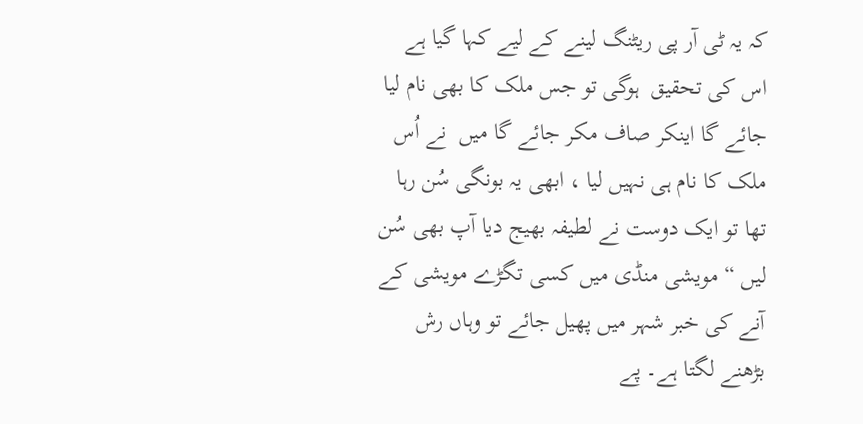کہ یہ ٹی آر پی ریٹنگ لینے کے لیے کہا گیا ہے اس کی تحقیق  ہوگی تو جس ملک کا بھی نام لیا جائے گا اینکر صاف مکر جائے گا میں  نے اُس ملک کا نام ہی نہیں لیا ، ابھی یہ بونگی سُن رہا تھا تو ایک دوست نے لطیفہ بھیج دیا آپ بھی سُن لیں “ مویشی منڈی میں کسی تگڑے مویشی کے آنے کی خبر شہر میں پھیل جائے تو وہاں رش بڑھنے لگتا ہے۔ پے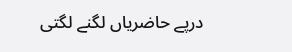درپے حاضریاں لگنے لگتی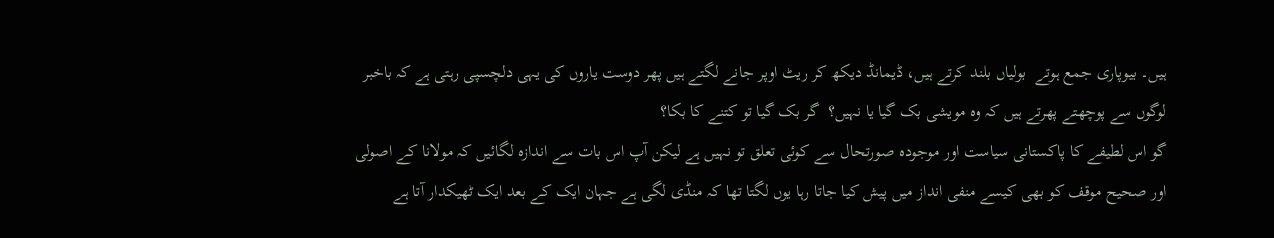ہیں۔ بیوپاری جمع ہوتے  بولیاں بلند کرتے ہیں، ڈیمانڈ دیکھ کر ریٹ اوپر جانے لگتے ہیں پھر دوست یاروں کی یہی دلچسپی رہتی ہے کہ باخبر لوگوں سے پوچھتے پھرتے ہیں کہ وہ مویشی بک گیا یا نہیں؟  گر بک گیا تو کتنے کا بکا؟
گو اس لطیفے کا پاکستانی سیاست اور موجودہ صورتحال سے کوئی تعلق تو نہیں ہے لیکن آپ اس بات سے اندازہ لگائیں کہ مولانا کے اصولی اور صحیح موقف کو بھی کیسے منفی انداز میں پیش کیا جاتا رہا یوں لگتا تھا کہ منڈی لگی ہے جہان ایک کے بعد ایک ٹھیکدار آتا ہے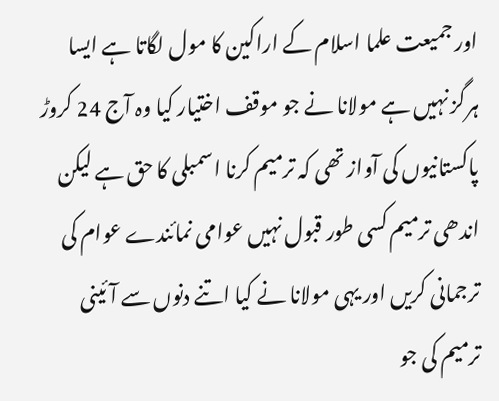اور جمیعت علما اسلام کے اراکین کا مول لگاتا ہے ایسا ہرگز نہیں ہے مولانا نے جو موقف اختیار کیا وہ آج 24 کروڑ پاکستانیوں کی آواز تھی کہ ترمیم کرنا اسمبلی کا حق ہے لیکن اندھی ترمیم کسی طور قبول نہیں عوامی نمائندے عوام کی ترجمانی کریں اور یہی مولانا نے کیا اتنے دنوں سے آئینی ترمیم کی جو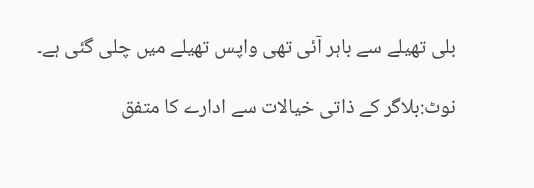بلی تھیلے سے باہر آئی تھی واپس تھیلے میں چلی گئی ہے۔

نوٹ:بلاگر کے ذاتی خیالات سے ادارے کا متفق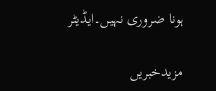ہونا ضروری نہیں۔ایڈیٹر

مزیدخبریں